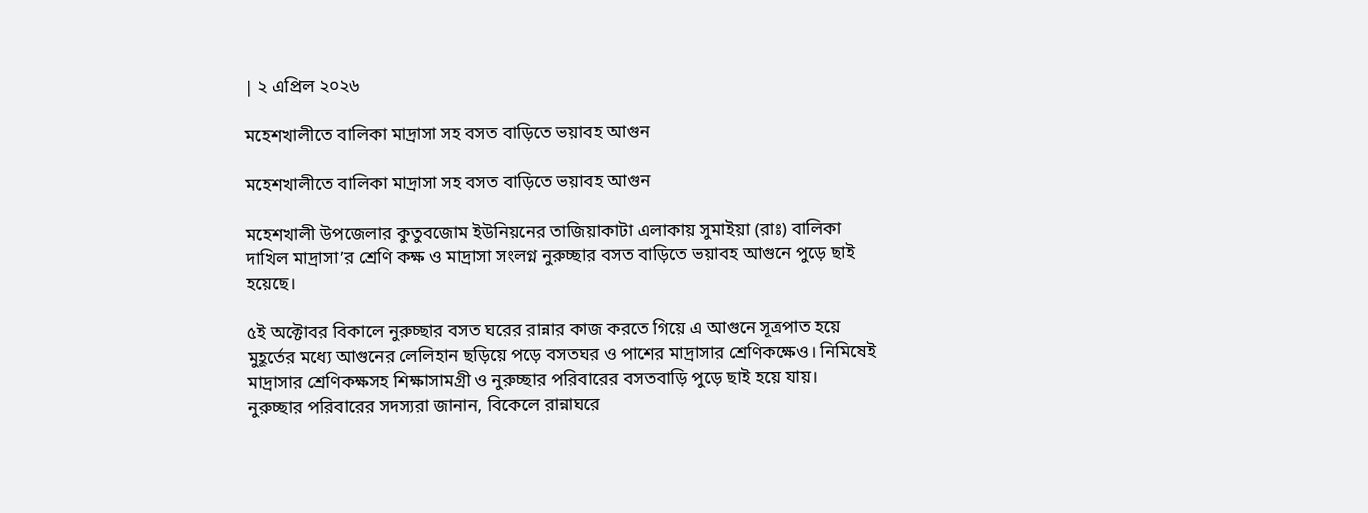| ২ এপ্রিল ২০২৬

মহেশখালীতে বালিকা মাদ্রাসা সহ বসত বাড়িতে ভয়াবহ আগুন

মহেশখালীতে বালিকা মাদ্রাসা সহ বসত বাড়িতে ভয়াবহ আগুন

মহেশখালী উপজেলার কুতুবজোম ইউনিয়নের তাজিয়াকাটা এলাকায় সুমাইয়া (রাঃ) বালিকা দাখিল মাদ্রাসা’র শ্রেণি কক্ষ ও মাদ্রাসা সংলগ্ন নুরুচ্ছার বসত বাড়িতে ভয়াবহ আগুনে পুড়ে ছাই হয়েছে।

৫ই অক্টোবর বিকালে নুরুচ্ছার বসত ঘরের রান্নার কাজ করতে গিয়ে এ আগুনে সূত্রপাত হয়ে মুহূর্তের মধ্যে আগুনের লেলিহান ছড়িয়ে পড়ে বসতঘর ও পাশের মাদ্রাসার শ্রেণিকক্ষেও। নিমিষেই মাদ্রাসার শ্রেণিকক্ষসহ শিক্ষাসামগ্রী ও নুরুচ্ছার পরিবারের বসতবাড়ি পুড়ে ছাই হয়ে যায়।
নুরুচ্ছার পরিবারের সদস্যরা জানান, বিকেলে রান্নাঘরে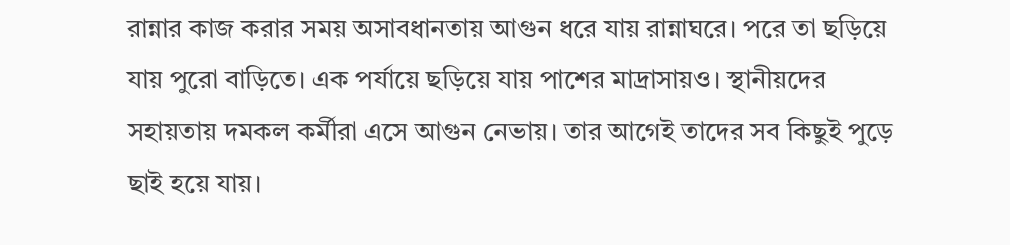রান্নার কাজ করার সময় অসাবধানতায় আগুন ধরে যায় রান্নাঘরে। পরে তা ছড়িয়ে যায় পুরো বাড়িতে। এক পর্যায়ে ছড়িয়ে যায় পাশের মাদ্রাসায়ও। স্থানীয়দের সহায়তায় দমকল কর্মীরা এসে আগুন নেভায়। তার আগেই তাদের সব কিছুই পুড়ে ছাই হয়ে যায়।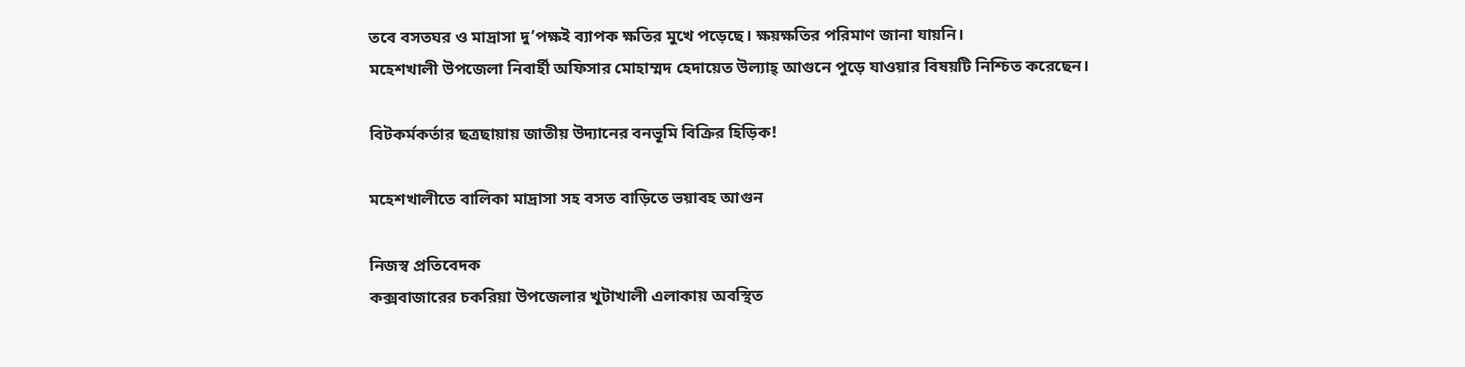তবে বসতঘর ও মাদ্রাসা দু’পক্ষই ব্যাপক ক্ষতির মুখে পড়েছে। ক্ষয়ক্ষতির পরিমাণ জানা যায়নি।
মহেশখালী উপজেলা নিবার্হী অফিসার মোহাম্মদ হেদায়েত উল্যাহ্ আগুনে পুড়ে যাওয়ার বিষয়টি নিশ্চিত করেছেন।

বিটকর্মকর্তার ছত্রছায়ায় জাতীয় উদ্যানের বনভূমি বিক্রির হিড়িক!

মহেশখালীতে বালিকা মাদ্রাসা সহ বসত বাড়িতে ভয়াবহ আগুন

নিজস্ব প্রতিবেদক
কক্সবাজারের চকরিয়া উপজেলার খুটাখালী এলাকায় অবস্থিত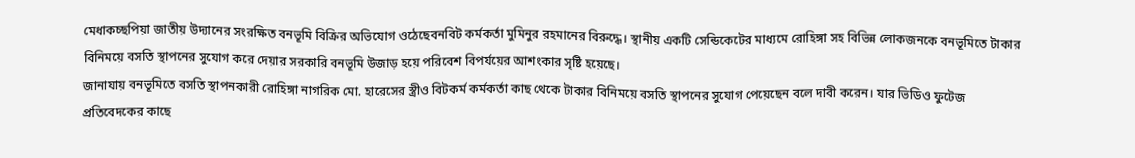মেধাকচ্ছপিয়া জাতীয় উদ্যানের সংরক্ষিত বনভূমি বিক্রির অভিযোগ ওঠেছেবনবিট কর্মকর্তা মুমিনুর রহমানের বিরুদ্ধে। স্থানীয় একটি সেন্ডিকেটের মাধ্যমে রোহিঙ্গা সহ বিভিন্ন লোকজনকে বনভূমিতে টাকার বিনিময়ে বসতি স্থাপনের সুযোগ করে দেয়ার সরকারি বনভূমি উজাড় হয়ে পরিবেশ বিপর্যয়ের আশংকার সৃষ্টি হয়েছে।
জানাযায় বনভূমিতে বসতি স্থাপনকারী রোহিঙ্গা নাগরিক মো. হারেসের স্ত্রীও বিটকর্ম কর্মকর্তা কাছ থেকে টাকার বিনিময়ে বসতি স্থাপনের সুযোগ পেয়েছেন বলে দাবী করেন। যার ভিডিও ফুটেজ প্রতিবেদকের কাছে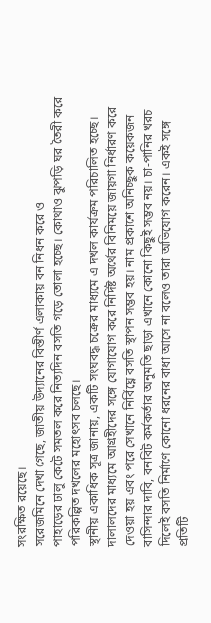সংরক্ষিত রয়েছে।
সরেজমিনে দেখা গেছে, জাতীয় উদ্যানের বিস্তীর্ণ এলাকায় বন নিধন করে ও
পাহাড়ের ঢালু কেটে সমতল করে নিত্যদিন বসতি গড়ে তোলা হচ্ছে। কোথাও ঝুপড়ি ঘর তৈরী করে পরিকল্পিত দখলের মহোৎসব চলছে।
স্থানীয় একাধিক সূত্র জানায়, একটি সংঘবদ্ধ চক্রের মাধ্যমে এ দখল কার্যক্রম পরিচালিত হচ্ছে। দালালদের মাধ্যমে আগ্রহীদের সঙ্গে যোগাযোগ করে নির্দিষ্ট অর্থের বিনিময়ে জায়গা নির্ধারণ করে দেওয়া হয় এবং পরে সেখানে নির্বিঘ্নে বসতি স্থাপন সম্ভব হয়। নাম প্রকাশে অনিচ্ছুক কয়েকজন বাসিন্দার দাবি, বনবিট কর্মকর্তার অনুমতি ছাড়া এখানে কোনো কিছুই সম্ভব নয়। চা-পানির খরচ দিলেই বসতি নির্মাণে কোনো ধরনের বাধা আসে না বলেও তারা অভিযোগ করেন। একই সঙ্গে প্রতিটি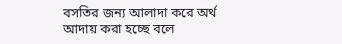বসতির জন্য আলাদা করে অর্থ আদায় করা হচ্ছে বলে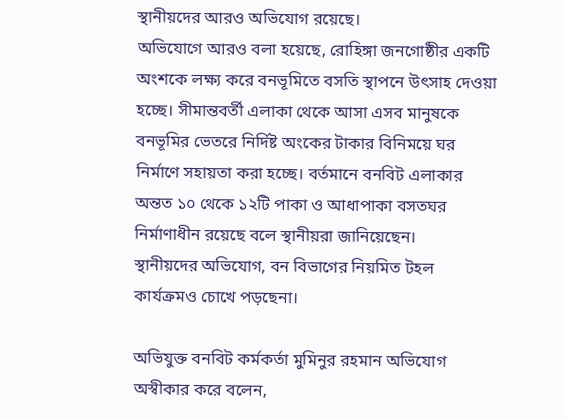স্থানীয়দের আরও অভিযোগ রয়েছে।
অভিযোগে আরও বলা হয়েছে, রোহিঙ্গা জনগোষ্ঠীর একটি অংশকে লক্ষ্য করে বনভূমিতে বসতি স্থাপনে উৎসাহ দেওয়া হচ্ছে। সীমান্তবর্তী এলাকা থেকে আসা এসব মানুষকে বনভূমির ভেতরে নির্দিষ্ট অংকের টাকার বিনিময়ে ঘর নির্মাণে সহায়তা করা হচ্ছে। বর্তমানে বনবিট এলাকার অন্তত ১০ থেকে ১২টি পাকা ও আধাপাকা বসতঘর নির্মাণাধীন রয়েছে বলে স্থানীয়রা জানিয়েছেন।
স্থানীয়দের অভিযোগ, বন বিভাগের নিয়মিত টহল কার্যক্রমও চোখে পড়ছেনা।

অভিযুক্ত বনবিট কর্মকর্তা মুমিনুর রহমান অভিযোগ অস্বীকার করে বলেন,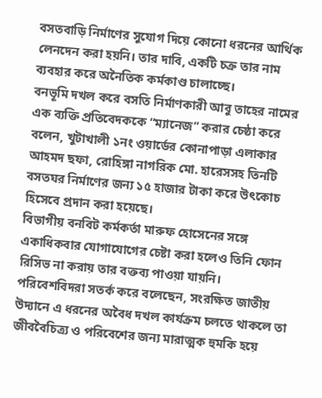বসতবাড়ি নির্মাণের সুযোগ দিয়ে কোনো ধরনের আর্থিক লেনদেন করা হয়নি। তার দাবি, একটি চক্র তার নাম ব্যবহার করে অনৈতিক কর্মকাণ্ড চালাচ্ছে।
বনভূমি দখল করে বসতি নির্মাণকারী আবু তাহের নামের এক ব্যক্তি প্রতিবেদককে “ম্যানেজ” করার চেষ্ঠা করে বলেন, খুটাখালী ১নং ওয়ার্ডের কোনাপাড়া এলাকার আহমদ ছফা, রোহিঙ্গা নাগরিক মো. হারেসসহ তিনটি বসতঘর নির্মাণের জন্য ১৫ হাজার টাকা করে উৎকোচ হিসেবে প্রদান করা হয়েছে।
বিভাগীয় বনবিট কর্মকর্তা মারুফ হোসেনের সঙ্গে একাধিকবার যোগাযোগের চেষ্টা করা হলেও তিনি ফোন রিসিভ না করায় তার বক্তব্য পাওয়া যায়নি।
পরিবেশবিদরা সতর্ক করে বলেছেন, সংরক্ষিত জাতীয় উদ্যানে এ ধরনের অবৈধ দখল কার্যক্রম চলতে থাকলে তা জীববৈচিত্র্য ও পরিবেশের জন্য মারাত্মক হুমকি হয়ে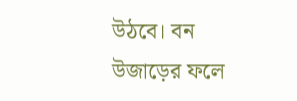উঠবে। বন উজাড়ের ফলে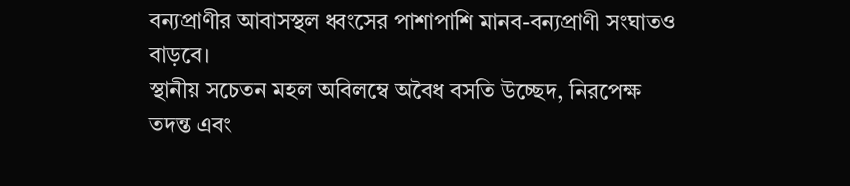বন্যপ্রাণীর আবাসস্থল ধ্বংসের পাশাপাশি মানব-বন্যপ্রাণী সংঘাতও বাড়বে।
স্থানীয় সচেতন মহল অবিলম্বে অবৈধ বসতি উচ্ছেদ, নিরপেক্ষ তদন্ত এবং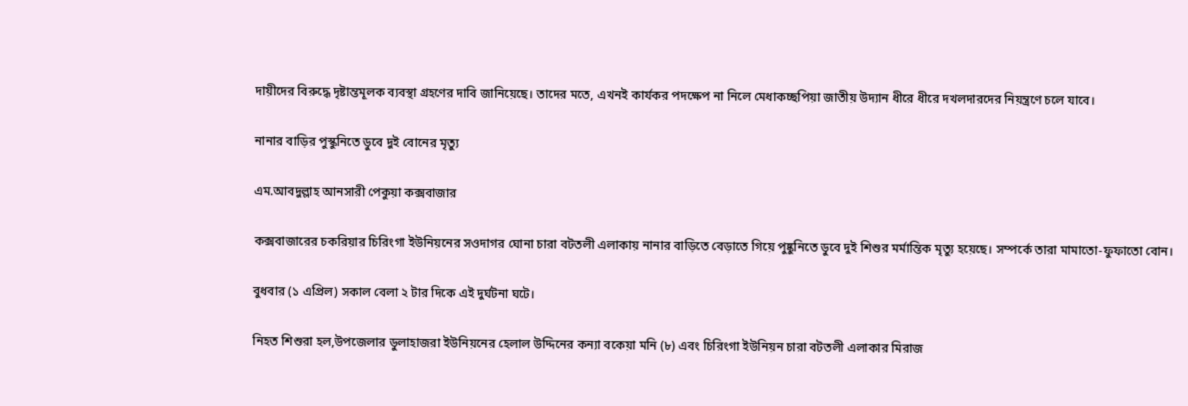দায়ীদের বিরুদ্ধে দৃষ্টান্তমূলক ব্যবস্থা গ্রহণের দাবি জানিয়েছে। তাদের মতে, এখনই কার্যকর পদক্ষেপ না নিলে মেধাকচ্ছপিয়া জাতীয় উদ্যান ধীরে ধীরে দখলদারদের নিয়ন্ত্রণে চলে যাবে।

নানার বাড়ির পুস্কুনিতে ডুবে দুই বোনের মৃত্যু

এম.আবদুল্লাহ আনসারী পেকুয়া কক্সবাজার

কক্সবাজারের চকরিয়ার চিরিংগা ইউনিয়নের সওদাগর ঘোনা চারা বটতলী এলাকায় নানার বাড়িতে বেড়াতে গিয়ে পুষ্কুনিতে ডুবে দুই শিশুর মর্মান্তিক মৃত্যু হয়েছে। সম্পর্কে তারা মামাতো-ফুফাতো বোন।

বুধবার (১ এপ্রিল) সকাল বেলা ২ টার দিকে এই দুর্ঘটনা ঘটে।

নিহত শিশুরা হল,উপজেলার ডুলাহাজরা ইউনিয়নের হেলাল উদ্দিনের কন্যা বকেয়া মনি (৮) এবং চিরিংগা ইউনিয়ন চারা বটতলী এলাকার মিরাজ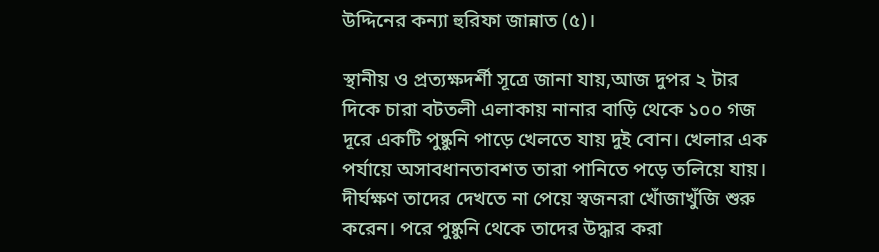উদ্দিনের কন্যা হুরিফা জান্নাত (৫)।

স্থানীয় ও প্রত্যক্ষদর্শী সূত্রে জানা যায়,আজ দুপর ২ টার দিকে চারা বটতলী এলাকায় নানার বাড়ি থেকে ১০০ গজ দূরে একটি পুষ্কুনি পাড়ে খেলতে যায় দুই বোন। খেলার এক পর্যায়ে অসাবধানতাবশত তারা পানিতে পড়ে তলিয়ে যায়। দীর্ঘক্ষণ তাদের দেখতে না পেয়ে স্বজনরা খোঁজাখুঁজি শুরু করেন। পরে পুষ্কুনি থেকে তাদের উদ্ধার করা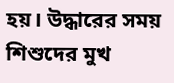হয়। উদ্ধারের সময় শিশুদের মুখ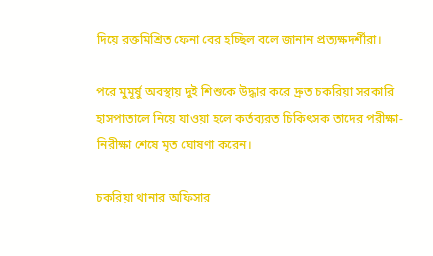দিয়ে রক্তমিশ্রিত ফেনা বের হচ্ছিল বলে জানান প্রত্যক্ষদর্শীরা।

পরে মুমূর্ষু অবস্থায় দুই শিশুকে উদ্ধার করে দ্রুত চকরিয়া সরকারি হাসপাতালে নিয়ে যাওয়া হলে কর্তব্যরত চিকিৎসক তাদের পরীক্ষা-নিরীক্ষা শেষে মৃত ঘোষণা করেন।

চকরিয়া থানার অফিসার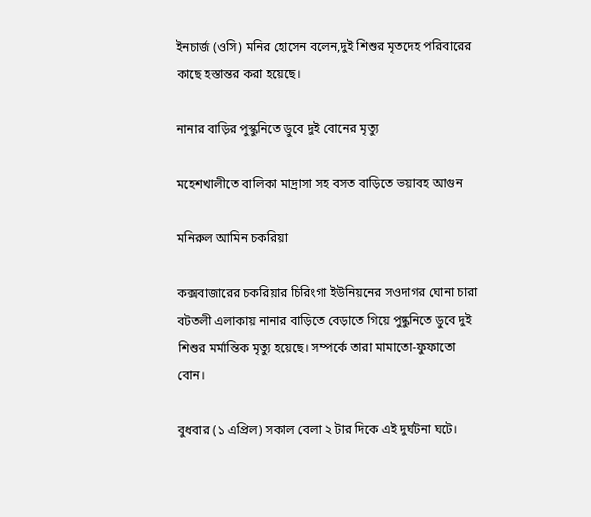ইনচার্জ (ওসি) মনির হোসেন বলেন,দুই শিশুর মৃতদেহ পরিবারের কাছে হস্তান্তর করা হয়েছে।

নানার বাড়ির পুস্কুনিতে ডুবে দুই বোনের মৃত্যু

মহেশখালীতে বালিকা মাদ্রাসা সহ বসত বাড়িতে ভয়াবহ আগুন

মনিরুল আমিন চকরিয়া

কক্সবাজারের চকরিয়ার চিরিংগা ইউনিয়নের সওদাগর ঘোনা চারা বটতলী এলাকায় নানার বাড়িতে বেড়াতে গিয়ে পুষ্কুনিতে ডুবে দুই শিশুর মর্মান্তিক মৃত্যু হয়েছে। সম্পর্কে তারা মামাতো-ফুফাতো বোন।

বুধবার (১ এপ্রিল) সকাল বেলা ২ টার দিকে এই দুর্ঘটনা ঘটে।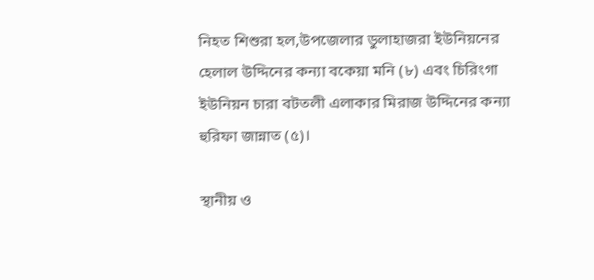নিহত শিশুরা হল,উপজেলার ডুলাহাজরা ইউনিয়নের হেলাল উদ্দিনের কন্যা বকেয়া মনি (৮) এবং চিরিংগা ইউনিয়ন চারা বটতলী এলাকার মিরাজ উদ্দিনের কন্যা হুরিফা জান্নাত (৫)।

স্থানীয় ও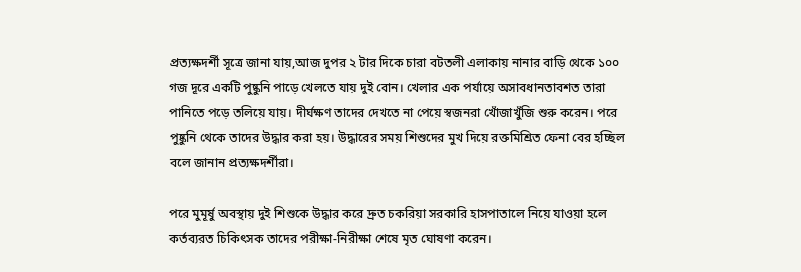প্রত্যক্ষদর্শী সূত্রে জানা যায়,আজ দুপর ২ টার দিকে চারা বটতলী এলাকায় নানার বাড়ি থেকে ১০০ গজ দূরে একটি পুষ্কুনি পাড়ে খেলতে যায় দুই বোন। খেলার এক পর্যায়ে অসাবধানতাবশত তারা পানিতে পড়ে তলিয়ে যায়। দীর্ঘক্ষণ তাদের দেখতে না পেয়ে স্বজনরা খোঁজাখুঁজি শুরু করেন। পরে পুষ্কুনি থেকে তাদের উদ্ধার করা হয়। উদ্ধারের সময় শিশুদের মুখ দিয়ে রক্তমিশ্রিত ফেনা বের হচ্ছিল বলে জানান প্রত্যক্ষদর্শীরা।

পরে মুমূর্ষু অবস্থায় দুই শিশুকে উদ্ধার করে দ্রুত চকরিয়া সরকারি হাসপাতালে নিয়ে যাওয়া হলে কর্তব্যরত চিকিৎসক তাদের পরীক্ষা-নিরীক্ষা শেষে মৃত ঘোষণা করেন।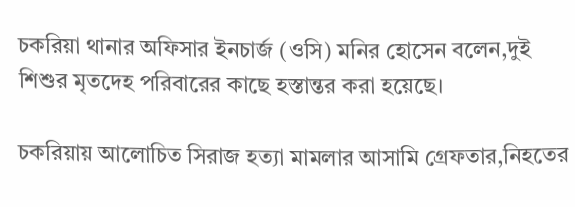চকরিয়া থানার অফিসার ইনচার্জ (ওসি) মনির হোসেন বলেন,দুই শিশুর মৃতদেহ পরিবারের কাছে হস্তান্তর করা হয়েছে।

চকরিয়ায় আলোচিত সিরাজ হত্যা মামলার আসামি গ্রেফতার,নিহতের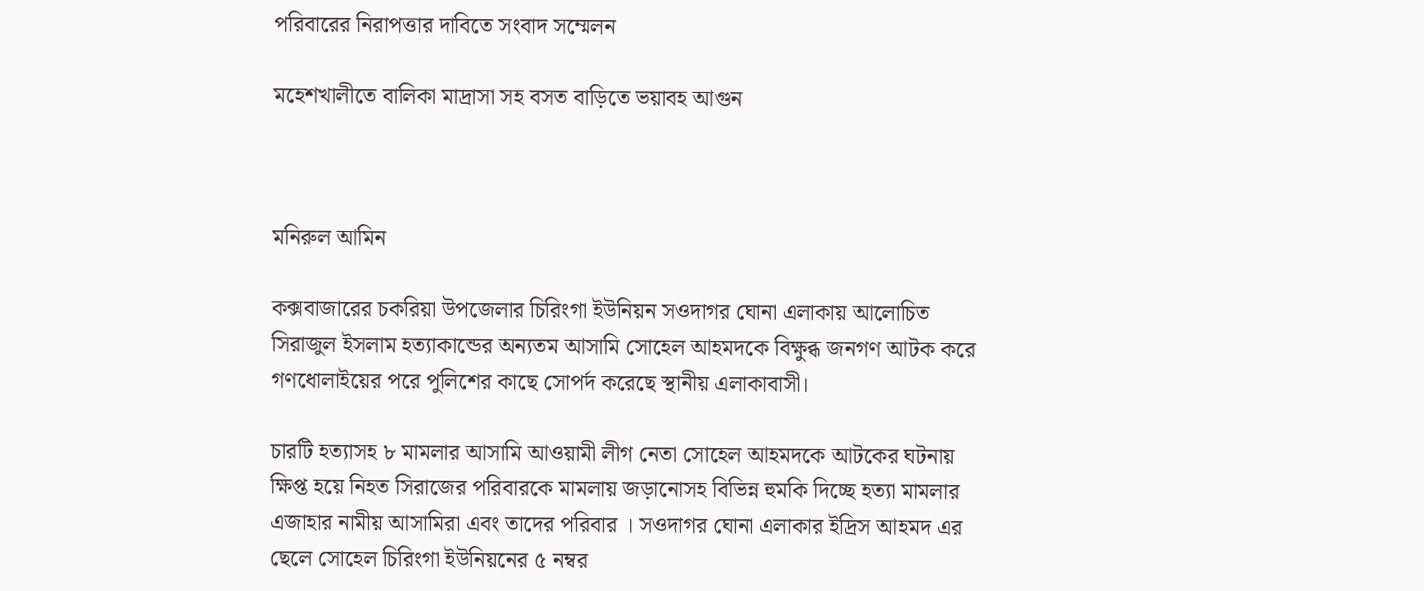পরিবারের নিরাপত্তার দাবিতে সংবাদ সম্মেলন

মহেশখালীতে বালিকা মাদ্রাসা সহ বসত বাড়িতে ভয়াবহ আগুন



মনিরুল আমিন

কক্সবাজারের চকরিয়া উপজেলার চিরিংগা ইউনিয়ন সওদাগর ঘোনা এলাকায় আলোচিত সিরাজুল ইসলাম হত্যাকান্ডের অন্যতম আসামি সোহেল আহমদকে বিক্ষুব্ধ জনগণ আটক করে গণধোলাইয়ের পরে পুলিশের কাছে সোপর্দ করেছে স্থানীয় এলাকাবাসী।

চারটি হত্যাসহ ৮ মামলার আসামি আওয়ামী লীগ নেতা সোহেল আহমদকে আটকের ঘটনায় ক্ষিপ্ত হয়ে নিহত সিরাজের পরিবারকে মামলায় জড়ানোসহ বিভিন্ন হুমকি দিচ্ছে হত্যা মামলার এজাহার নামীয় আসামিরা এবং তাদের পরিবার । সওদাগর ঘোনা এলাকার ইদ্রিস আহমদ এর ছেলে সোহেল চিরিংগা ইউনিয়নের ৫ নম্বর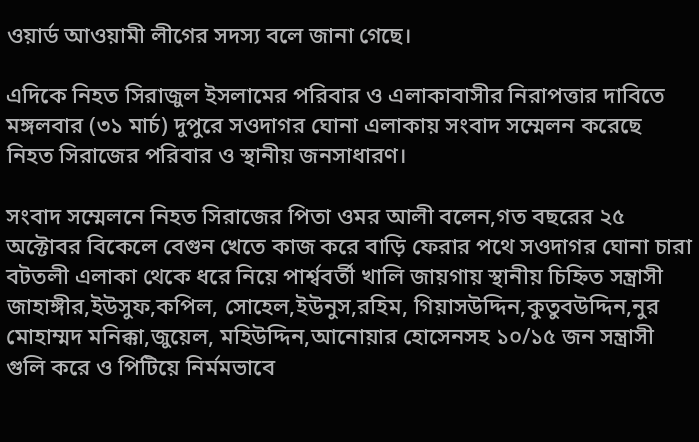ওয়ার্ড আওয়ামী লীগের সদস্য বলে জানা গেছে।

এদিকে নিহত সিরাজুল ইসলামের পরিবার ও এলাকাবাসীর নিরাপত্তার দাবিতে মঙ্গলবার (৩১ মার্চ) দুপুরে সওদাগর ঘোনা এলাকায় সংবাদ সম্মেলন করেছে নিহত সিরাজের পরিবার ও স্থানীয় জনসাধারণ।

সংবাদ সম্মেলনে নিহত সিরাজের পিতা ওমর আলী বলেন,গত বছরের ২৫ অক্টোবর বিকেলে বেগুন খেতে কাজ করে বাড়ি ফেরার পথে সওদাগর ঘোনা চারা বটতলী এলাকা থেকে ধরে নিয়ে পার্শ্ববর্তী খালি জায়গায় স্থানীয় চিহ্নিত সন্ত্রাসী জাহাঙ্গীর,ইউসুফ,কপিল, সোহেল,ইউনুস,রহিম, গিয়াসউদ্দিন,কুতুবউদ্দিন,নুর মোহাম্মদ মনিক্কা,জুয়েল, মহিউদ্দিন,আনোয়ার হোসেনসহ ১০/১৫ জন সন্ত্রাসী গুলি করে ও পিটিয়ে নির্মমভাবে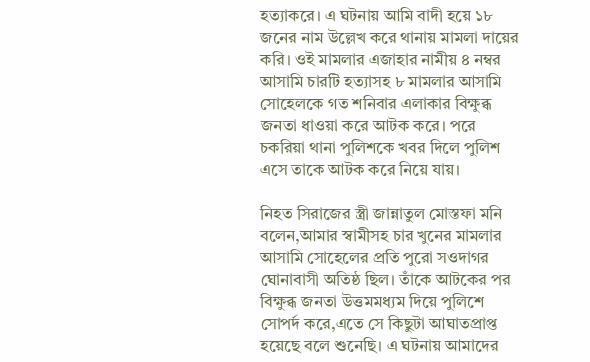হত্যাকরে। এ ঘটনায় আমি বাদী হয়ে ১৮ জনের নাম উল্লেখ করে থানায় মামলা দায়ের করি। ওই মামলার এজাহার নামীয় ৪ নম্বর আসামি চারটি হত্যাসহ ৮ মামলার আসামি সোহেলকে গত শনিবার এলাকার বিক্ষুব্ধ জনতা ধাওয়া করে আটক করে। পরে চকরিয়া থানা পুলিশকে খবর দিলে পুলিশ এসে তাকে আটক করে নিয়ে যায়।

নিহত সিরাজের স্ত্রী জান্নাতুল মোস্তফা মনি বলেন,আমার স্বামীসহ চার খুনের মামলার আসামি সোহেলের প্রতি পুরো সওদাগর ঘোনাবাসী অতিষ্ঠ ছিল। তাঁকে আটকের পর বিক্ষুব্ধ জনতা উত্তমমধ্যম দিয়ে পুলিশে সোপর্দ করে,এতে সে কিছুটা আঘাতপ্রাপ্ত হয়েছে বলে শুনেছি। এ ঘটনায় আমাদের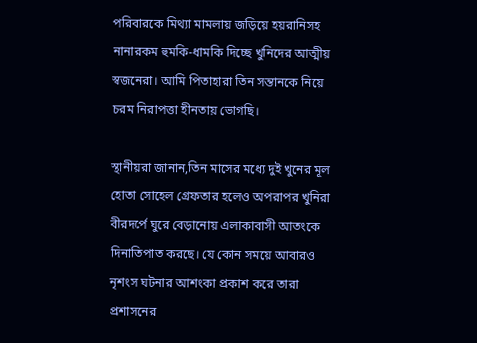পরিবারকে মিথ্যা মামলায় জড়িয়ে হয়রানিসহ নানারকম হুমকি-ধামকি দিচ্ছে খুনিদের আত্মীয় স্বজনেরা। আমি পিতাহারা তিন সন্তানকে নিয়ে চরম নিরাপত্তা হীনতায় ভোগছি।

স্থানীয়রা জানান,তিন মাসের মধ্যে দুই খুনের মূল হোতা সোহেল গ্রেফতার হলেও অপরাপর খুনিরা বীরদর্পে ঘুরে বেড়ানোয় এলাকাবাসী আতংকে দিনাতিপাত করছে। যে কোন সময়ে আবারও নৃশংস ঘটনার আশংকা প্রকাশ করে তারা প্রশাসনের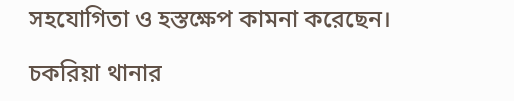সহযোগিতা ও হস্তক্ষেপ কামনা করেছেন।

চকরিয়া থানার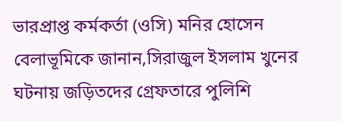ভারপ্রাপ্ত কর্মকর্তা (ওসি) মনির হোসেন বেলাভূমিকে জানান,সিরাজুল ইসলাম খুনের ঘটনায় জড়িতদের গ্রেফতারে পুলিশি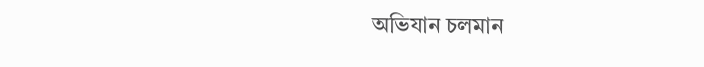অভিযান চলমান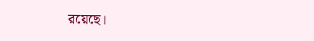রয়েছে।